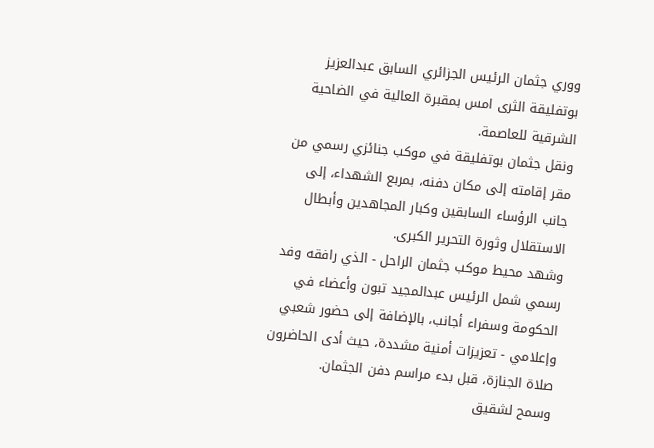ووري جثمان الرئيس الجزائري السابق عبدالعزيز بوتفليقة الثرى امس بمقبرة العالية في الضاحية الشرقية للعاصمة.
ونقل جثمان بوتفليقة في موكب جنائزي رسمي من مقر إقامته إلى مكان دفنه، بمربع الشهداء، إلى جانب الرؤساء السابقين وكبار المجاهدين وأبطال الاستقلال وثورة التحرير الكبرى.
وشهد محيط موكب جثمان الراحل - الذي رافقه وفد رسمي شمل الرئيس عبدالمجيد تبون وأعضاء في الحكومة وسفراء أجانب، بالإضافة إلى حضور شعبي وإعلامي - تعزيزات أمنية مشددة، حيث أدى الحاضرون صلاة الجنازة، قبل بدء مراسم دفن الجثمان.
وسمح لشقيق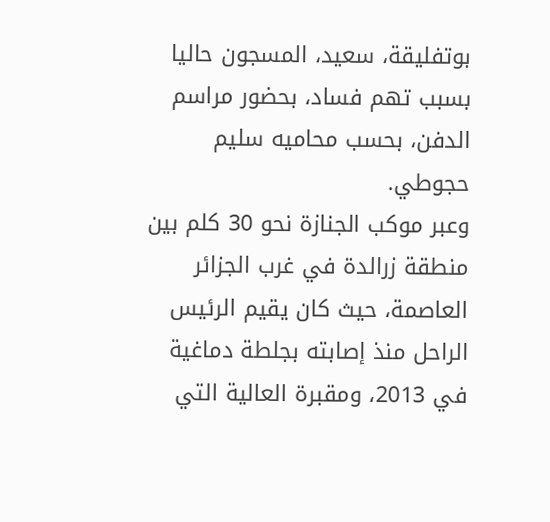بوتفليقة، سعيد، المسجون حاليا بسبب تهم فساد، بحضور مراسم الدفن، بحسب محاميه سليم حجوطي.
وعبر موكب الجنازة نحو 30 كلم بين منطقة زرالدة في غرب الجزائر العاصمة، حيث كان يقيم الرئيس الراحل منذ إصابته بجلطة دماغية في 2013، ومقبرة العالية التي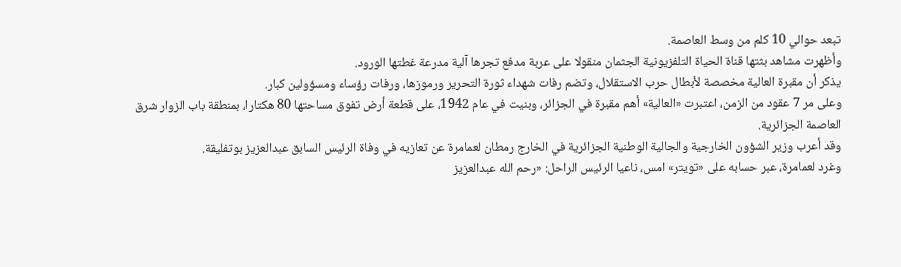تبعد حوالي 10 كلم من وسط العاصمة.
وأظهرت مشاهد بثتها قناة الحياة التلفزيونية الجثمان منقولا على عربة مدفع تجرها آلية مدرعة غطتها الورود.
يذكر أن مقبرة العالية مخصصة لأبطال حرب الاستقلال، وتضم رفات شهداء ثورة التحرير ورموزها، ورفات رؤساء ومسؤولين كبار.
وعلى مر 7 عقود من الزمن، اعتبرت «العالية» أهم مقبرة في الجزائر، وبنيت في عام 1942، على قطعة أرض تفوق مساحتها 80 هكتارا، بمنطقة باب الزوار شرق العاصمة الجزائرية.
وقد أعرب وزير الشؤون الخارجية والجالية الوطنية الجزائرية في الخارج رمطان لعمامرة عن تعازيه في وفاة الرئيس السابق عبدالعزيز بوتفليقة.
وغرد لعمامرة، عبر حسابه على «تويتر» امس، ناعيا الرئيس الراحل: «رحم الله عبدالعزيز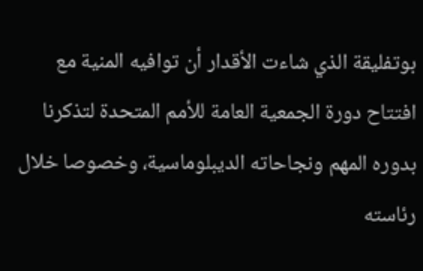بوتفليقة الذي شاءت الأقدار أن توافيه المنية مع افتتاح دورة الجمعية العامة للأمم المتحدة لتذكرنا بدوره المهم ونجاحاته الديبلوماسية، وخصوصا خلال رئاسته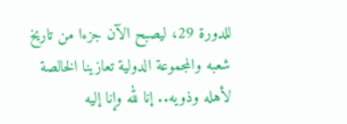للدورة 29، ليصبح الآن جزءا من تاريخ شعبه والمجموعة الدولية تعازينا الخالصة لأهله وذويه.. إنا لله وإنا إليه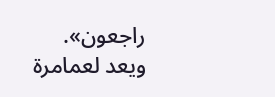راجعون».
ويعد لعمامرة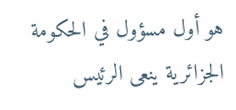هو أول مسؤول في الحكومة الجزائرية ينعى الرئيس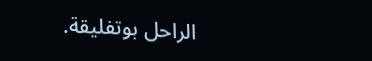الراحل بوتفليقة.